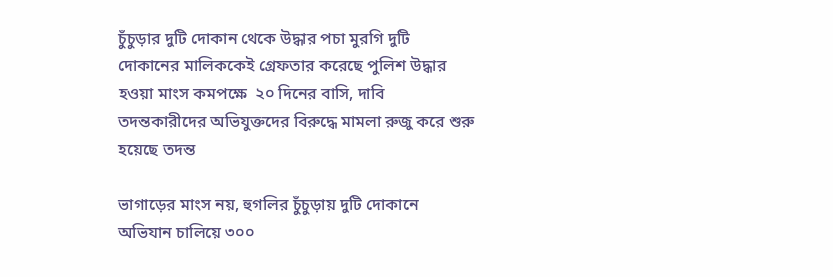চুঁচুড়ার দুটি দোকান থেকে উদ্ধার পচা মুরগি দুটি দোকানের মালিককেই গ্রেফতার করেছে পুলিশ উদ্ধার হওয়া মাংস কমপক্ষে  ২০ দিনের বাসি, দাবি তদন্তকারীদের অভিযুক্তদের বিরুদ্ধে মামলা রুজু করে শুরু হয়েছে তদন্ত

ভাগাড়ের মাংস নয়, হুগলির চুঁচুড়ায় দুটি দোকানে অভিযান চালিয়ে ৩০০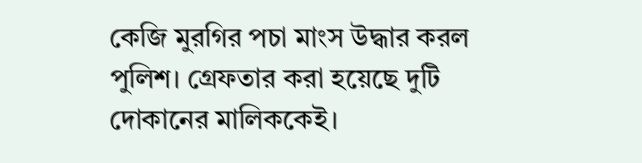কেজি মুরগির পচা মাংস উদ্ধার করল পুলিশ। গ্রেফতার করা হয়েছে দুটি দোকানের মালিককেই।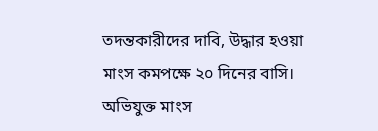তদন্তকারীদের দাবি, উদ্ধার হওয়া মাংস কমপক্ষে ২০ দিনের বাসি। অভিযুক্ত মাংস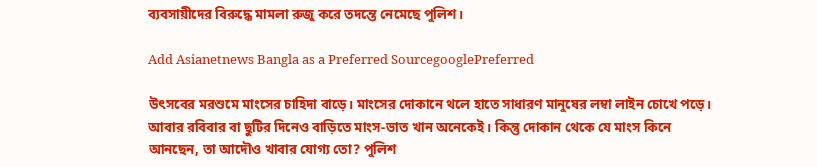ব্যবসায়ীদের বিরুদ্ধে মামলা রুজু করে তদন্তে নেমেছে পুলিশ।

Add Asianetnews Bangla as a Preferred SourcegooglePreferred

উৎসবের মরশুমে মাংসের চাহিদা বাড়ে। মাংসের দোকানে থলে হাতে সাধারণ মানুষের লম্বা লাইন চোখে পড়ে। আবার রবিবার বা ছুটির দিনেও বাড়িতে মাংস-ভাত খান অনেকেই। কিন্তু দোকান থেকে যে মাংস কিনে আনছেন, তা আদৌও খাবার যোগ্য তো? পুলিশ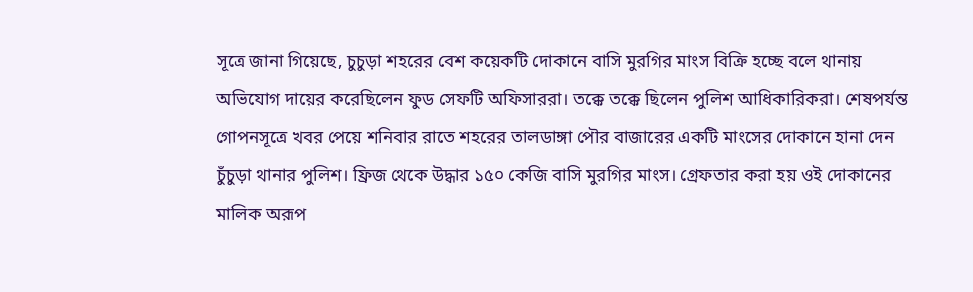সূত্রে জানা গিয়েছে, চুচুড়া শহরের বেশ কয়েকটি দোকানে বাসি মুরগির মাংস বিক্রি হচ্ছে বলে থানায় অভিযোগ দায়ের করেছিলেন ফুড সেফটি অফিসাররা। তক্কে তক্কে ছিলেন পুলিশ আধিকারিকরা। শেষপর্যন্ত গোপনসূত্রে খবর পেয়ে শনিবার রাতে শহরের তালডাঙ্গা পৌর বাজারের একটি মাংসের দোকানে হানা দেন চুঁচুড়া থানার পুলিশ। ফ্রিজ থেকে উদ্ধার ১৫০ কেজি বাসি মুরগির মাংস। গ্রেফতার করা হয় ওই দোকানের মালিক অরূপ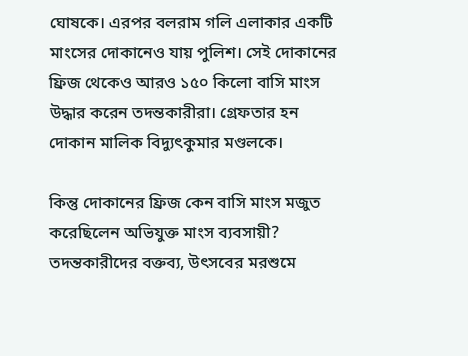ঘোষকে। এরপর বলরাম গলি এলাকার একটি মাংসের দোকানেও যায় পুলিশ। সেই দোকানের ফ্রিজ থেকেও আরও ১৫০ কিলো বাসি মাংস উদ্ধার করেন তদন্তকারীরা। গ্রেফতার হন দোকান মালিক বিদ্যুৎকুমার মণ্ডলকে।

কিন্তু দোকানের ফ্রিজ কেন বাসি মাংস মজুত করেছিলেন অভিযুক্ত মাংস ব্যবসায়ী? তদন্তকারীদের বক্তব্য, উৎসবের মরশুমে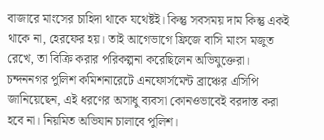বাজারে মাংসের চাহিদা থাকে যথেষ্টই। কিন্তু সবসময় দাম কিন্তু একই থাকে না, হেরফের হয়। তাই আগেভাগে ফ্রিজে বাসি মাংস মজুত রেখে, তা বিক্রি করার পরিকল্পনা করেছিলেন অভিযুক্তেরা। চন্দননগর পুলিশ কমিশনারেটে এনফোর্সমেন্ট ব্রাঞ্চের এসিপি জানিয়েছেন, এই ধরণের অসাধু ব্যবসা কোনওভাবেই বরদাস্ত করা হবে না। নিয়মিত অভিযান চালাবে পুলিশ।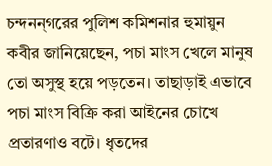চন্দনন্গরের পুলিশ কমিশনার হুমায়ুন কবীর জানিয়েছেন, পচা মাংস খেলে মানুষ তো অসুস্থ হয়ে পড়তেন। তাছাড়াই এভাবে পচা মাংস বিক্রি করা আইনের চোখে প্রতারণাও বটে। ধৃতদের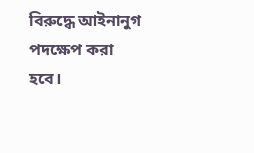বিরুদ্ধে আইনানুগ পদক্ষেপ করা হবে।